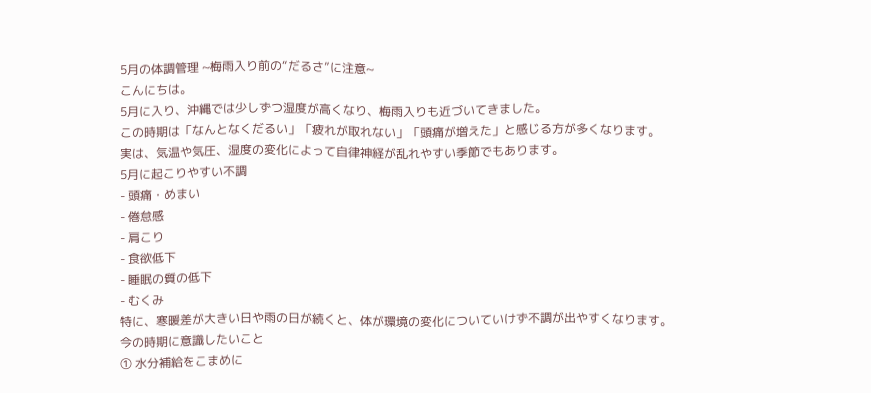5月の体調管理 ~梅雨入り前の“だるさ”に注意~
こんにちは。
5月に入り、沖縄では少しずつ湿度が高くなり、梅雨入りも近づいてきました。
この時期は「なんとなくだるい」「疲れが取れない」「頭痛が増えた」と感じる方が多くなります。
実は、気温や気圧、湿度の変化によって自律神経が乱れやすい季節でもあります。
5月に起こりやすい不調
- 頭痛・めまい
- 倦怠感
- 肩こり
- 食欲低下
- 睡眠の質の低下
- むくみ
特に、寒暖差が大きい日や雨の日が続くと、体が環境の変化についていけず不調が出やすくなります。
今の時期に意識したいこと
① 水分補給をこまめに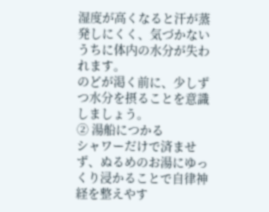湿度が高くなると汗が蒸発しにくく、気づかないうちに体内の水分が失われます。
のどが渇く前に、少しずつ水分を摂ることを意識しましょう。
② 湯船につかる
シャワーだけで済ませず、ぬるめのお湯にゆっくり浸かることで自律神経を整えやす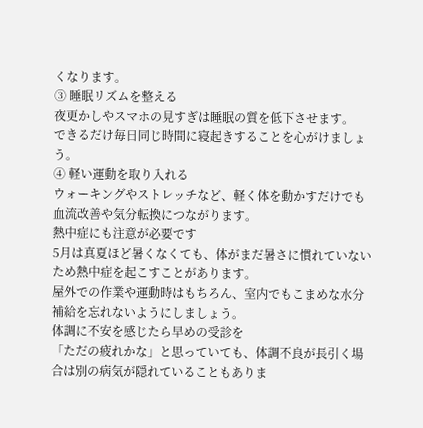くなります。
③ 睡眠リズムを整える
夜更かしやスマホの見すぎは睡眠の質を低下させます。
できるだけ毎日同じ時間に寝起きすることを心がけましょう。
④ 軽い運動を取り入れる
ウォーキングやストレッチなど、軽く体を動かすだけでも血流改善や気分転換につながります。
熱中症にも注意が必要です
5月は真夏ほど暑くなくても、体がまだ暑さに慣れていないため熱中症を起こすことがあります。
屋外での作業や運動時はもちろん、室内でもこまめな水分補給を忘れないようにしましょう。
体調に不安を感じたら早めの受診を
「ただの疲れかな」と思っていても、体調不良が長引く場合は別の病気が隠れていることもありま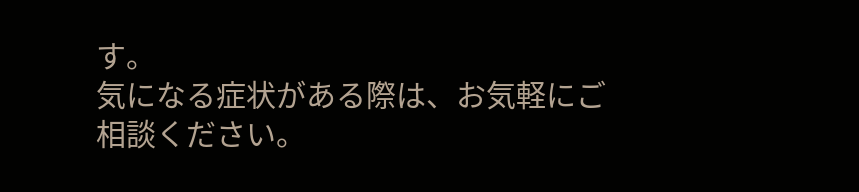す。
気になる症状がある際は、お気軽にご相談ください。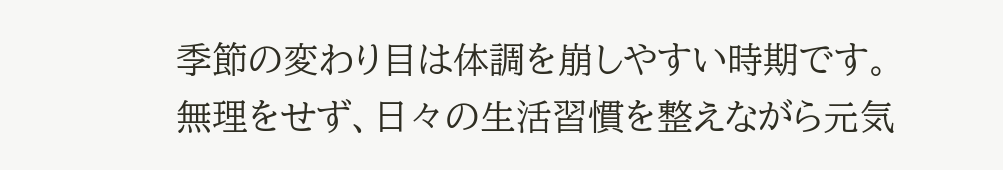季節の変わり目は体調を崩しやすい時期です。
無理をせず、日々の生活習慣を整えながら元気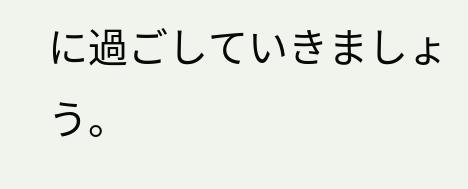に過ごしていきましょう。